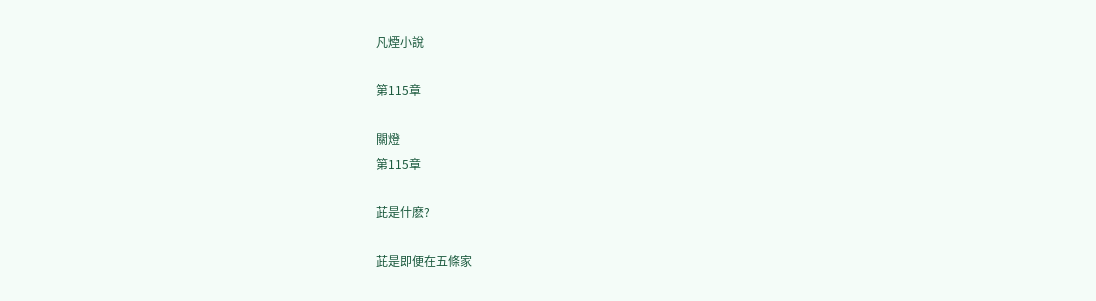凡煙小說

第115章

關燈
第115章

茈是什麽?

茈是即便在五條家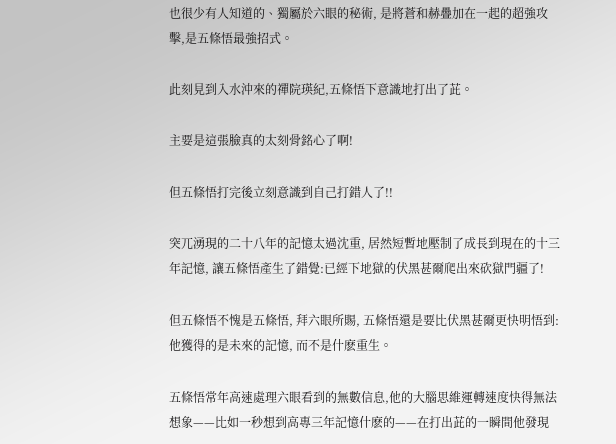也很少有人知道的、獨屬於六眼的秘術, 是將蒼和赫疊加在一起的超強攻擊,是五條悟最強招式。

此刻見到入水沖來的禪院瑛紀,五條悟下意識地打出了茈。

主要是這張臉真的太刻骨銘心了啊!

但五條悟打完後立刻意識到自己打錯人了!!

突兀湧現的二十八年的記憶太過沈重, 居然短暫地壓制了成長到現在的十三年記憶, 讓五條悟產生了錯覺:已經下地獄的伏黑甚爾爬出來砍獄門疆了!

但五條悟不愧是五條悟, 拜六眼所賜, 五條悟還是要比伏黑甚爾更快明悟到:他獲得的是未來的記憶, 而不是什麽重生。

五條悟常年高速處理六眼看到的無數信息,他的大腦思維運轉速度快得無法想象——比如一秒想到高專三年記憶什麽的——在打出茈的一瞬間他發現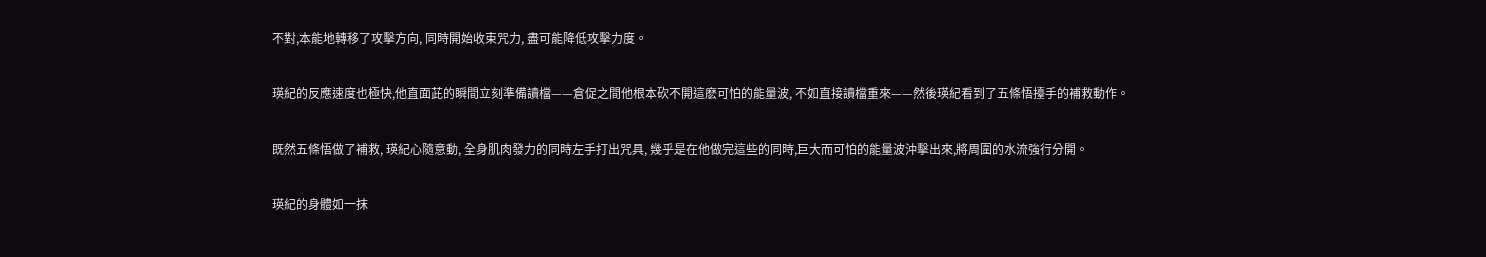不對,本能地轉移了攻擊方向, 同時開始收束咒力, 盡可能降低攻擊力度。

瑛紀的反應速度也極快,他直面茈的瞬間立刻準備讀檔——倉促之間他根本砍不開這麽可怕的能量波, 不如直接讀檔重來——然後瑛紀看到了五條悟擡手的補救動作。

既然五條悟做了補救, 瑛紀心隨意動, 全身肌肉發力的同時左手打出咒具, 幾乎是在他做完這些的同時,巨大而可怕的能量波沖擊出來,將周圍的水流強行分開。

瑛紀的身體如一抹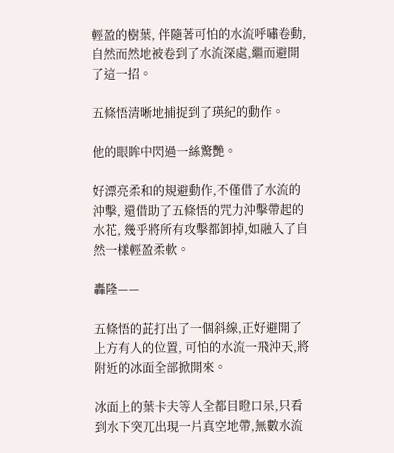輕盈的樹葉, 伴隨著可怕的水流呼嘯卷動,自然而然地被卷到了水流深處,繼而避開了這一招。

五條悟清晰地捕捉到了瑛紀的動作。

他的眼眸中閃過一絲驚艷。

好漂亮柔和的規避動作,不僅借了水流的沖擊, 還借助了五條悟的咒力沖擊帶起的水花, 幾乎將所有攻擊都卸掉,如融入了自然一樣輕盈柔軟。

轟隆——

五條悟的茈打出了一個斜線,正好避開了上方有人的位置, 可怕的水流一飛沖天,將附近的冰面全部掀開來。

冰面上的葉卡夫等人全都目瞪口呆,只看到水下突兀出現一片真空地帶,無數水流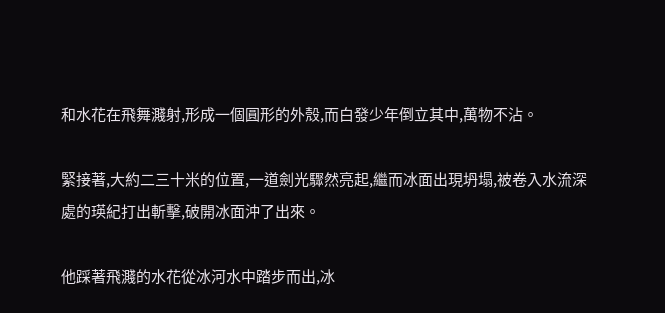和水花在飛舞濺射,形成一個圓形的外殼,而白發少年倒立其中,萬物不沾。

緊接著,大約二三十米的位置,一道劍光驟然亮起,繼而冰面出現坍塌,被卷入水流深處的瑛紀打出斬擊,破開冰面沖了出來。

他踩著飛濺的水花從冰河水中踏步而出,冰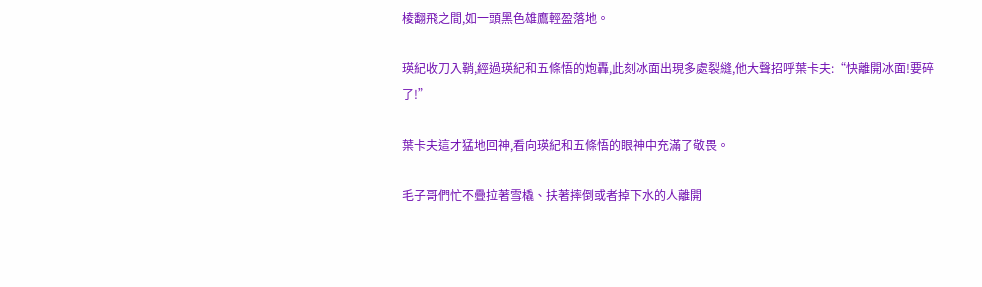棱翻飛之間,如一頭黑色雄鷹輕盈落地。

瑛紀收刀入鞘,經過瑛紀和五條悟的炮轟,此刻冰面出現多處裂縫,他大聲招呼葉卡夫:“快離開冰面!要碎了!”

葉卡夫這才猛地回神,看向瑛紀和五條悟的眼神中充滿了敬畏。

毛子哥們忙不疊拉著雪橇、扶著摔倒或者掉下水的人離開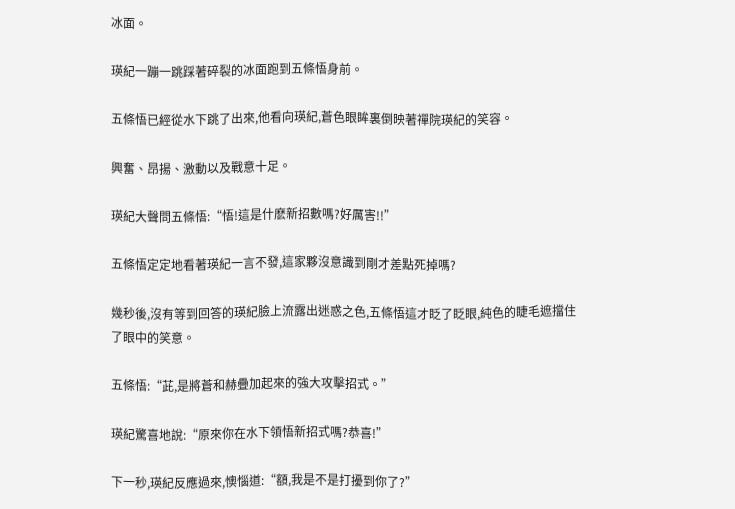冰面。

瑛紀一蹦一跳踩著碎裂的冰面跑到五條悟身前。

五條悟已經從水下跳了出來,他看向瑛紀,蒼色眼眸裏倒映著禪院瑛紀的笑容。

興奮、昂揚、激動以及戰意十足。

瑛紀大聲問五條悟:“悟!這是什麽新招數嗎?好厲害!!”

五條悟定定地看著瑛紀一言不發,這家夥沒意識到剛才差點死掉嗎?

幾秒後,沒有等到回答的瑛紀臉上流露出迷惑之色,五條悟這才眨了眨眼,純色的睫毛遮擋住了眼中的笑意。

五條悟:“茈,是將蒼和赫疊加起來的強大攻擊招式。”

瑛紀驚喜地說:“原來你在水下領悟新招式嗎?恭喜!”

下一秒,瑛紀反應過來,懊惱道:“額,我是不是打擾到你了?”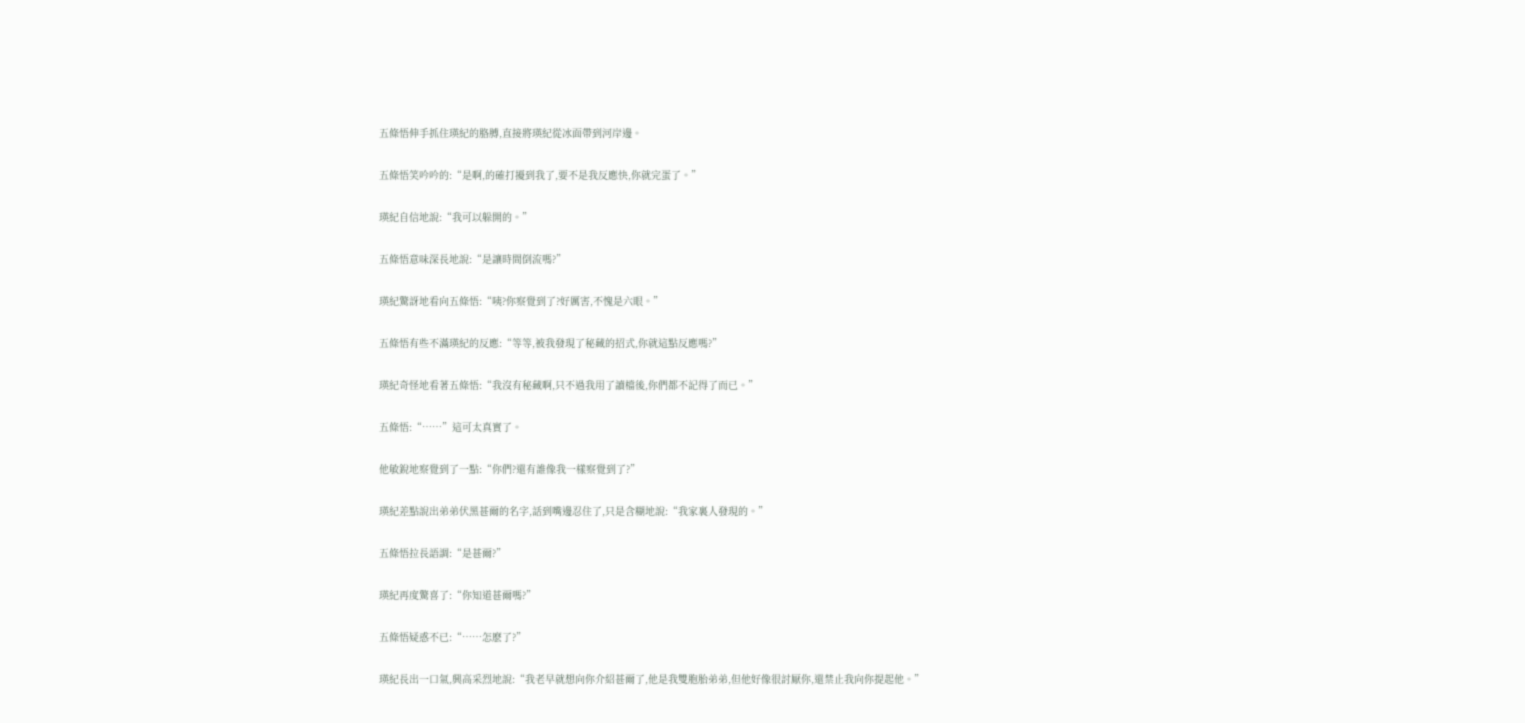五條悟伸手抓住瑛紀的胳膊,直接將瑛紀從冰面帶到河岸邊。

五條悟笑吟吟的:“是啊,的確打擾到我了,要不是我反應快,你就完蛋了。”

瑛紀自信地說:“我可以躲開的。”

五條悟意味深長地說:“是讓時間倒流嗎?”

瑛紀驚訝地看向五條悟:“咦?你察覺到了?好厲害,不愧是六眼。”

五條悟有些不滿瑛紀的反應:“等等,被我發現了秘藏的招式,你就這點反應嗎?”

瑛紀奇怪地看著五條悟:“我沒有秘藏啊,只不過我用了讀檔後,你們都不記得了而已。”

五條悟:“……”這可太真實了。

他敏銳地察覺到了一點:“你們?還有誰像我一樣察覺到了?”

瑛紀差點說出弟弟伏黑甚爾的名字,話到嘴邊忍住了,只是含糊地說:“我家裏人發現的。”

五條悟拉長語調:“是甚爾?”

瑛紀再度驚喜了:“你知道甚爾嗎?”

五條悟疑惑不已:“……怎麽了?”

瑛紀長出一口氣,興高采烈地說:“我老早就想向你介紹甚爾了,他是我雙胞胎弟弟,但他好像很討厭你,還禁止我向你提起他。”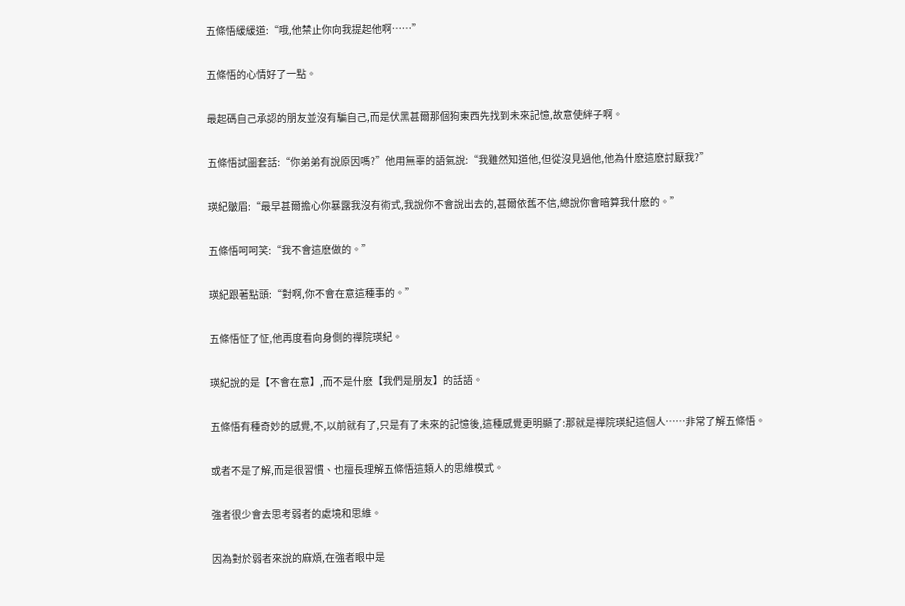五條悟緩緩道:“哦,他禁止你向我提起他啊……”

五條悟的心情好了一點。

最起碼自己承認的朋友並沒有騙自己,而是伏黑甚爾那個狗東西先找到未來記憶,故意使絆子啊。

五條悟試圖套話:“你弟弟有說原因嗎?”他用無辜的語氣說:“我雖然知道他,但從沒見過他,他為什麽這麽討厭我?”

瑛紀皺眉:“最早甚爾擔心你暴露我沒有術式,我說你不會說出去的,甚爾依舊不信,總說你會暗算我什麽的。”

五條悟呵呵笑:“我不會這麽做的。”

瑛紀跟著點頭:“對啊,你不會在意這種事的。”

五條悟怔了怔,他再度看向身側的禪院瑛紀。

瑛紀說的是【不會在意】,而不是什麽【我們是朋友】的話語。

五條悟有種奇妙的感覺,不,以前就有了,只是有了未來的記憶後,這種感覺更明顯了:那就是禪院瑛紀這個人……非常了解五條悟。

或者不是了解,而是很習慣、也擅長理解五條悟這類人的思維模式。

強者很少會去思考弱者的處境和思維。

因為對於弱者來說的麻煩,在強者眼中是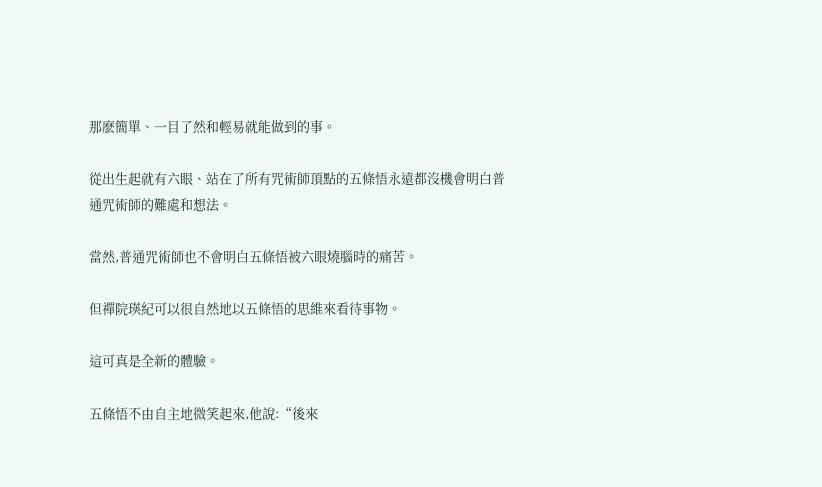那麽簡單、一目了然和輕易就能做到的事。

從出生起就有六眼、站在了所有咒術師頂點的五條悟永遠都沒機會明白普通咒術師的難處和想法。

當然,普通咒術師也不會明白五條悟被六眼燒腦時的痛苦。

但禪院瑛紀可以很自然地以五條悟的思維來看待事物。

這可真是全新的體驗。

五條悟不由自主地微笑起來,他說:“後來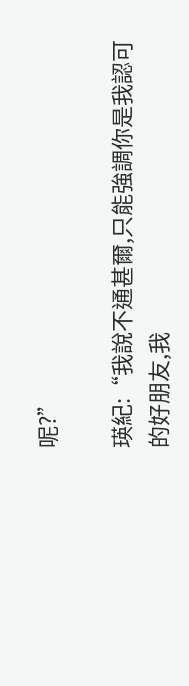呢?”

瑛紀:“我說不通甚爾,只能強調你是我認可的好朋友,我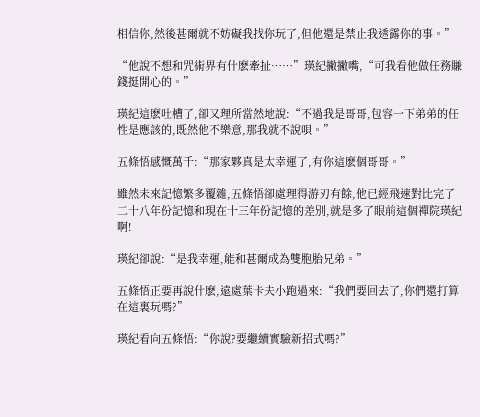相信你,然後甚爾就不妨礙我找你玩了,但他還是禁止我透露你的事。”

“他說不想和咒術界有什麽牽扯……”瑛紀撇撇嘴,“可我看他做任務賺錢挺開心的。”

瑛紀這麽吐槽了,卻又理所當然地說:“不過我是哥哥,包容一下弟弟的任性是應該的,既然他不樂意,那我就不說唄。”

五條悟感慨萬千:“那家夥真是太幸運了,有你這麽個哥哥。”

雖然未來記憶繁多覆雜,五條悟卻處理得游刃有餘,他已經飛速對比完了二十八年份記憶和現在十三年份記憶的差別,就是多了眼前這個禪院瑛紀啊!

瑛紀卻說:“是我幸運,能和甚爾成為雙胞胎兄弟。”

五條悟正要再說什麽,遠處葉卡夫小跑過來:“我們要回去了,你們還打算在這裏玩嗎?”

瑛紀看向五條悟:“你說?要繼續實驗新招式嗎?”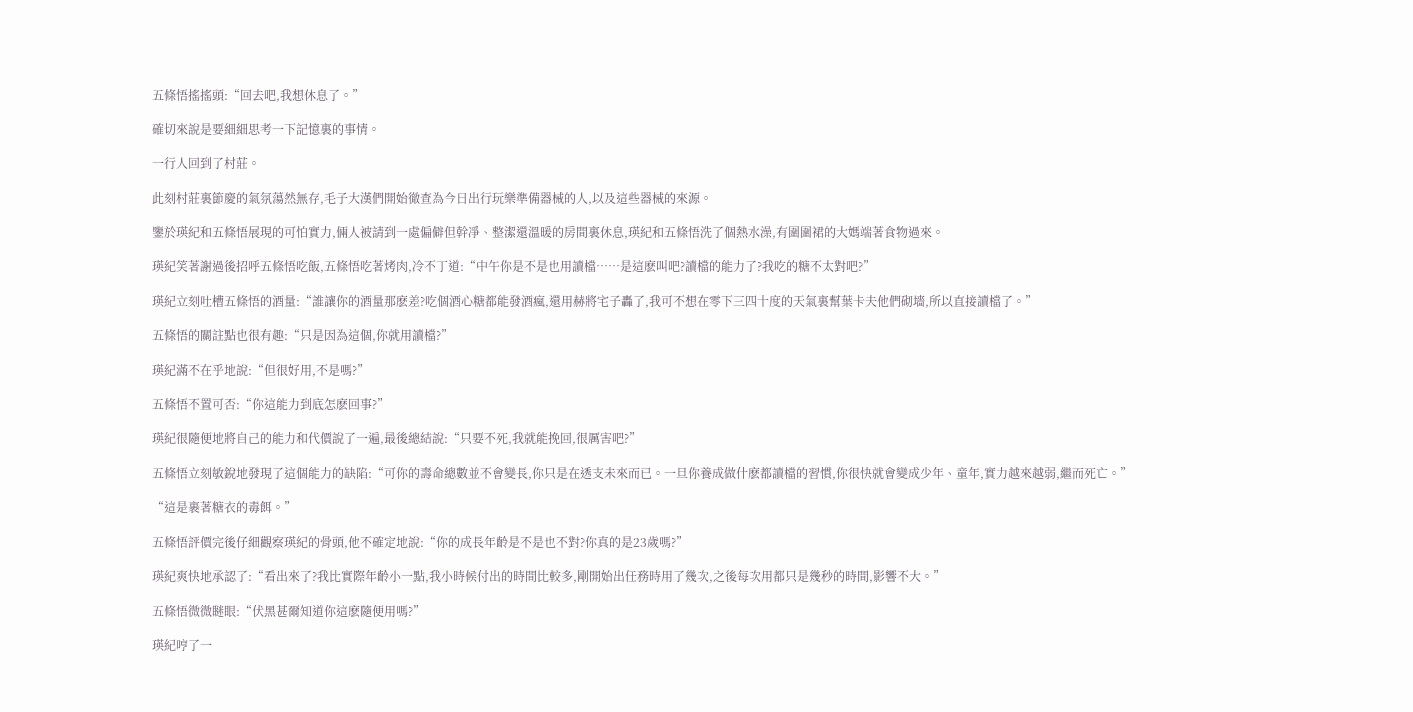五條悟搖搖頭:“回去吧,我想休息了。”

確切來說是要細細思考一下記憶裏的事情。

一行人回到了村莊。

此刻村莊裏節慶的氣氛蕩然無存,毛子大漢們開始徹查為今日出行玩樂準備器械的人,以及這些器械的來源。

鑒於瑛紀和五條悟展現的可怕實力,倆人被請到一處偏僻但幹凈、整潔還溫暖的房間裏休息,瑛紀和五條悟洗了個熱水澡,有圍圍裙的大媽端著食物過來。

瑛紀笑著謝過後招呼五條悟吃飯,五條悟吃著烤肉,冷不丁道:“中午你是不是也用讀檔……是這麽叫吧?讀檔的能力了?我吃的糖不太對吧?”

瑛紀立刻吐槽五條悟的酒量:“誰讓你的酒量那麽差?吃個酒心糖都能發酒瘋,還用赫將宅子轟了,我可不想在零下三四十度的天氣裏幫葉卡夫他們砌墻,所以直接讀檔了。”

五條悟的關註點也很有趣:“只是因為這個,你就用讀檔?”

瑛紀滿不在乎地說:“但很好用,不是嗎?”

五條悟不置可否:“你這能力到底怎麽回事?”

瑛紀很隨便地將自己的能力和代價說了一遍,最後總結說:“只要不死,我就能挽回,很厲害吧?”

五條悟立刻敏銳地發現了這個能力的缺陷:“可你的壽命總數並不會變長,你只是在透支未來而已。一旦你養成做什麽都讀檔的習慣,你很快就會變成少年、童年,實力越來越弱,繼而死亡。”

“這是裹著糖衣的毒餌。”

五條悟評價完後仔細觀察瑛紀的骨頭,他不確定地說:“你的成長年齡是不是也不對?你真的是23歲嗎?”

瑛紀爽快地承認了:“看出來了?我比實際年齡小一點,我小時候付出的時間比較多,剛開始出任務時用了幾次,之後每次用都只是幾秒的時間,影響不大。”

五條悟微微瞇眼:“伏黑甚爾知道你這麽隨便用嗎?”

瑛紀哼了一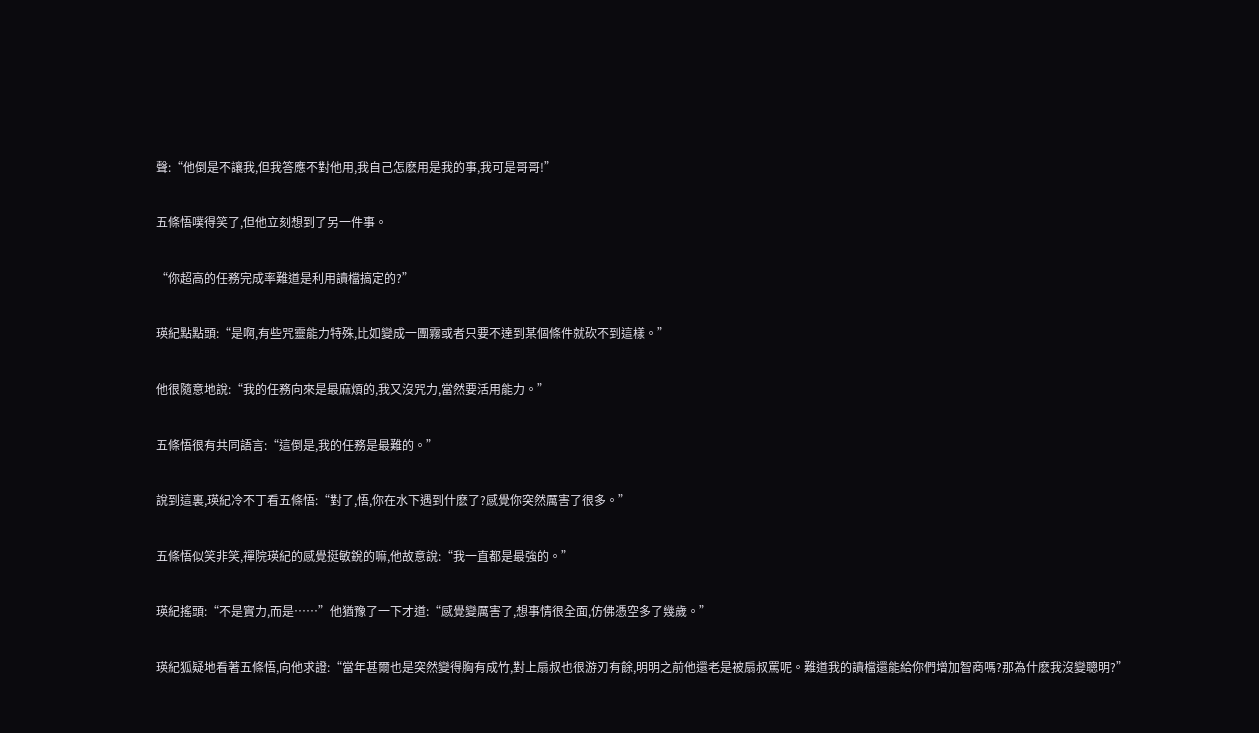聲:“他倒是不讓我,但我答應不對他用,我自己怎麽用是我的事,我可是哥哥!”

五條悟噗得笑了,但他立刻想到了另一件事。

“你超高的任務完成率難道是利用讀檔搞定的?”

瑛紀點點頭:“是啊,有些咒靈能力特殊,比如變成一團霧或者只要不達到某個條件就砍不到這樣。”

他很隨意地說:“我的任務向來是最麻煩的,我又沒咒力,當然要活用能力。”

五條悟很有共同語言:“這倒是,我的任務是最難的。”

說到這裏,瑛紀冷不丁看五條悟:“對了,悟,你在水下遇到什麽了?感覺你突然厲害了很多。”

五條悟似笑非笑,禪院瑛紀的感覺挺敏銳的嘛,他故意說:“我一直都是最強的。”

瑛紀搖頭:“不是實力,而是……”他猶豫了一下才道:“感覺變厲害了,想事情很全面,仿佛憑空多了幾歲。”

瑛紀狐疑地看著五條悟,向他求證:“當年甚爾也是突然變得胸有成竹,對上扇叔也很游刃有餘,明明之前他還老是被扇叔罵呢。難道我的讀檔還能給你們增加智商嗎?那為什麽我沒變聰明?”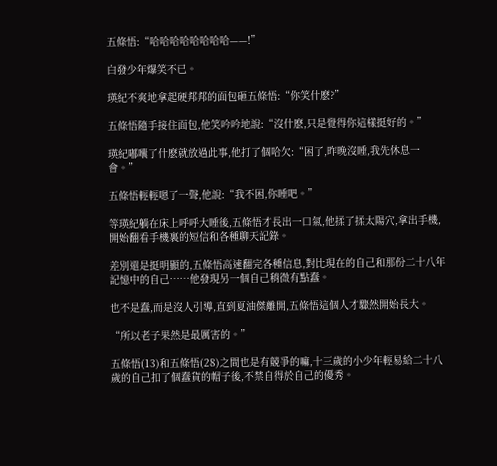五條悟:“哈哈哈哈哈哈哈哈——!”

白發少年爆笑不已。

瑛紀不爽地拿起硬邦邦的面包砸五條悟:“你笑什麽?”

五條悟隨手接住面包,他笑吟吟地說:“沒什麽,只是覺得你這樣挺好的。”

瑛紀嘟囔了什麽就放過此事,他打了個哈欠:“困了,昨晚沒睡,我先休息一會。”

五條悟輕輕嗯了一聲,他說:“我不困,你睡吧。”

等瑛紀躺在床上呼呼大睡後,五條悟才長出一口氣,他揉了揉太陽穴,拿出手機,開始翻看手機裏的短信和各種聊天記錄。

差別還是挺明顯的,五條悟高速翻完各種信息,對比現在的自己和那份二十八年記憶中的自己……他發現另一個自己稍微有點蠢。

也不是蠢,而是沒人引導,直到夏油傑離開,五條悟這個人才驟然開始長大。

“所以老子果然是最厲害的。”

五條悟(13)和五條悟(28)之間也是有競爭的嘛,十三歲的小少年輕易給二十八歲的自己扣了個蠢貨的帽子後,不禁自得於自己的優秀。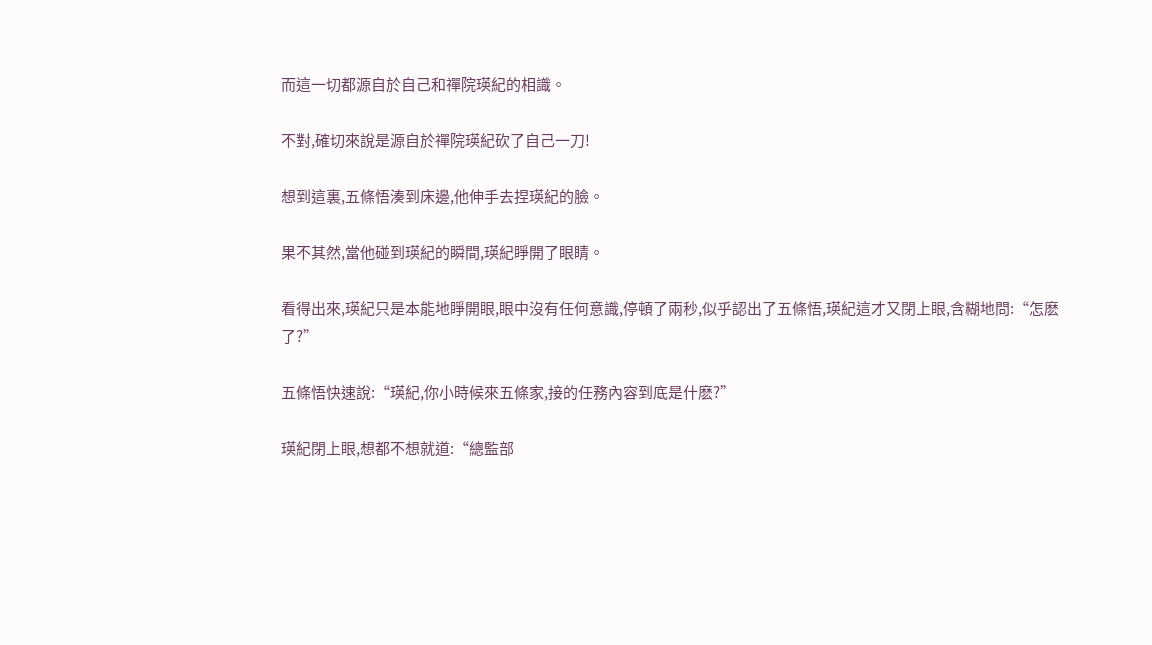而這一切都源自於自己和禪院瑛紀的相識。

不對,確切來說是源自於禪院瑛紀砍了自己一刀!

想到這裏,五條悟湊到床邊,他伸手去捏瑛紀的臉。

果不其然,當他碰到瑛紀的瞬間,瑛紀睜開了眼睛。

看得出來,瑛紀只是本能地睜開眼,眼中沒有任何意識,停頓了兩秒,似乎認出了五條悟,瑛紀這才又閉上眼,含糊地問:“怎麽了?”

五條悟快速說:“瑛紀,你小時候來五條家,接的任務內容到底是什麽?”

瑛紀閉上眼,想都不想就道:“總監部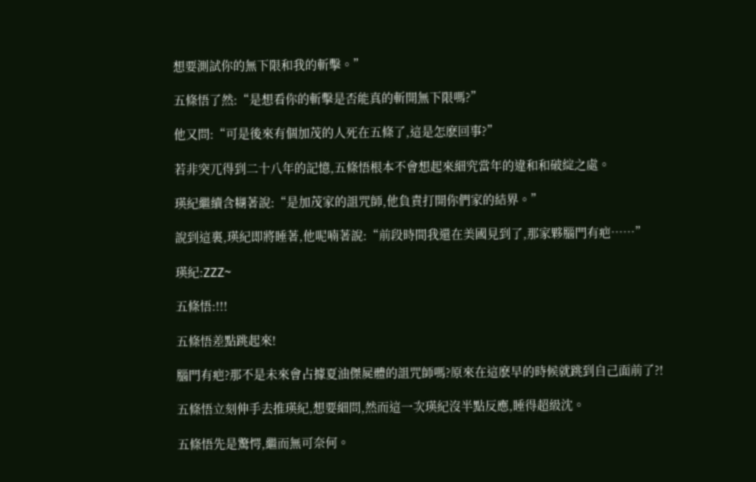想要測試你的無下限和我的斬擊。”

五條悟了然:“是想看你的斬擊是否能真的斬開無下限嗎?”

他又問:“可是後來有個加茂的人死在五條了,這是怎麽回事?”

若非突兀得到二十八年的記憶,五條悟根本不會想起來細究當年的違和和破綻之處。

瑛紀繼續含糊著說:“是加茂家的詛咒師,他負責打開你們家的結界。”

說到這裏,瑛紀即將睡著,他呢喃著說:“前段時間我還在美國見到了,那家夥腦門有疤……”

瑛紀:ZZZ~

五條悟:!!!

五條悟差點跳起來!

腦門有疤?那不是未來會占據夏油傑屍體的詛咒師嗎?原來在這麽早的時候就跳到自己面前了?!

五條悟立刻伸手去推瑛紀,想要細問,然而這一次瑛紀沒半點反應,睡得超級沈。

五條悟先是驚愕,繼而無可奈何。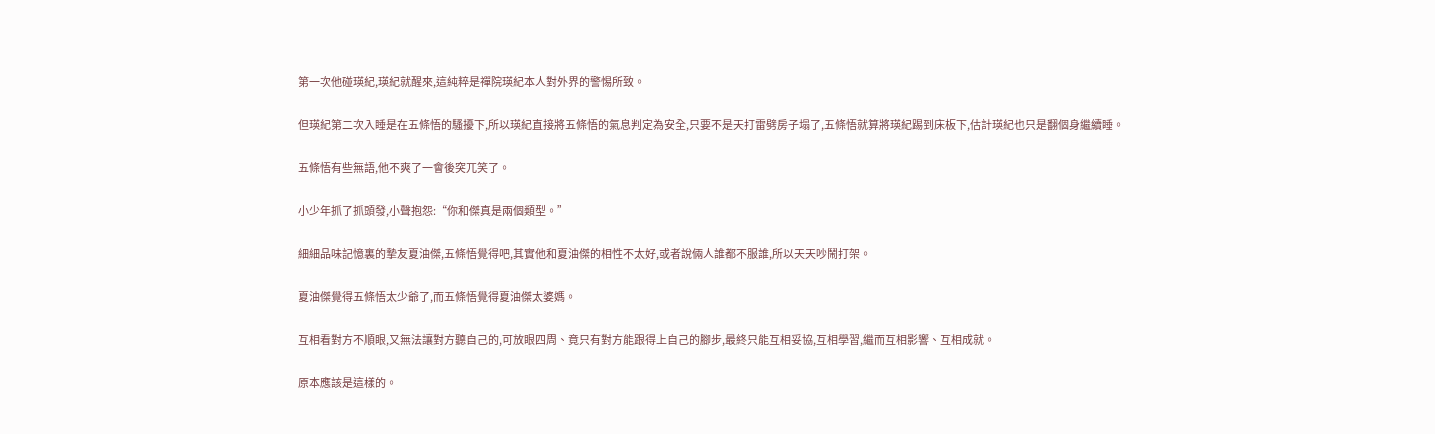第一次他碰瑛紀,瑛紀就醒來,這純粹是禪院瑛紀本人對外界的警惕所致。

但瑛紀第二次入睡是在五條悟的騷擾下,所以瑛紀直接將五條悟的氣息判定為安全,只要不是天打雷劈房子塌了,五條悟就算將瑛紀踢到床板下,估計瑛紀也只是翻個身繼續睡。

五條悟有些無語,他不爽了一會後突兀笑了。

小少年抓了抓頭發,小聲抱怨:“你和傑真是兩個類型。”

細細品味記憶裏的摯友夏油傑,五條悟覺得吧,其實他和夏油傑的相性不太好,或者說倆人誰都不服誰,所以天天吵鬧打架。

夏油傑覺得五條悟太少爺了,而五條悟覺得夏油傑太婆媽。

互相看對方不順眼,又無法讓對方聽自己的,可放眼四周、竟只有對方能跟得上自己的腳步,最終只能互相妥協,互相學習,繼而互相影響、互相成就。

原本應該是這樣的。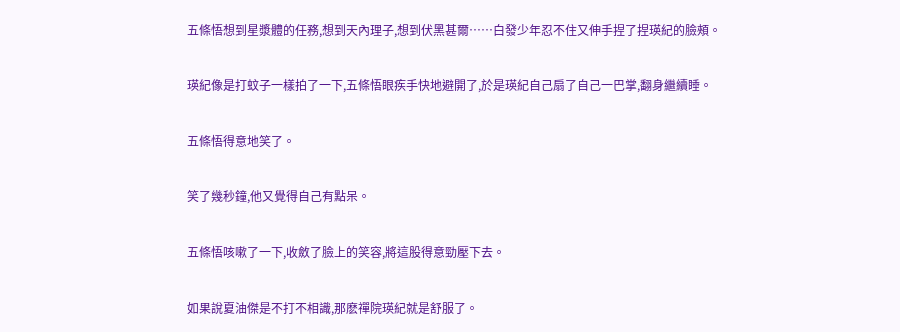五條悟想到星漿體的任務,想到天內理子,想到伏黑甚爾……白發少年忍不住又伸手捏了捏瑛紀的臉頰。

瑛紀像是打蚊子一樣拍了一下,五條悟眼疾手快地避開了,於是瑛紀自己扇了自己一巴掌,翻身繼續睡。

五條悟得意地笑了。

笑了幾秒鐘,他又覺得自己有點呆。

五條悟咳嗽了一下,收斂了臉上的笑容,將這股得意勁壓下去。

如果說夏油傑是不打不相識,那麽禪院瑛紀就是舒服了。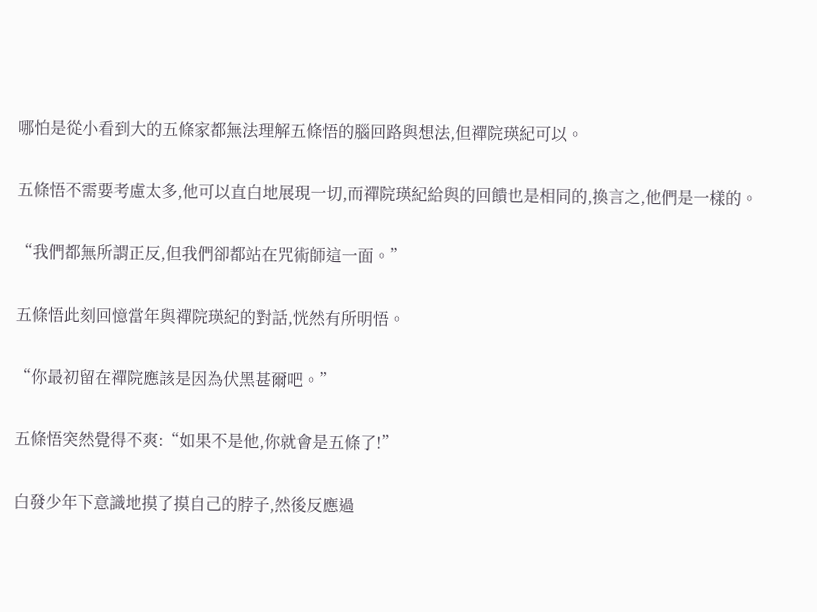哪怕是從小看到大的五條家都無法理解五條悟的腦回路與想法,但禪院瑛紀可以。

五條悟不需要考慮太多,他可以直白地展現一切,而禪院瑛紀給與的回饋也是相同的,換言之,他們是一樣的。

“我們都無所謂正反,但我們卻都站在咒術師這一面。”

五條悟此刻回憶當年與禪院瑛紀的對話,恍然有所明悟。

“你最初留在禪院應該是因為伏黑甚爾吧。”

五條悟突然覺得不爽:“如果不是他,你就會是五條了!”

白發少年下意識地摸了摸自己的脖子,然後反應過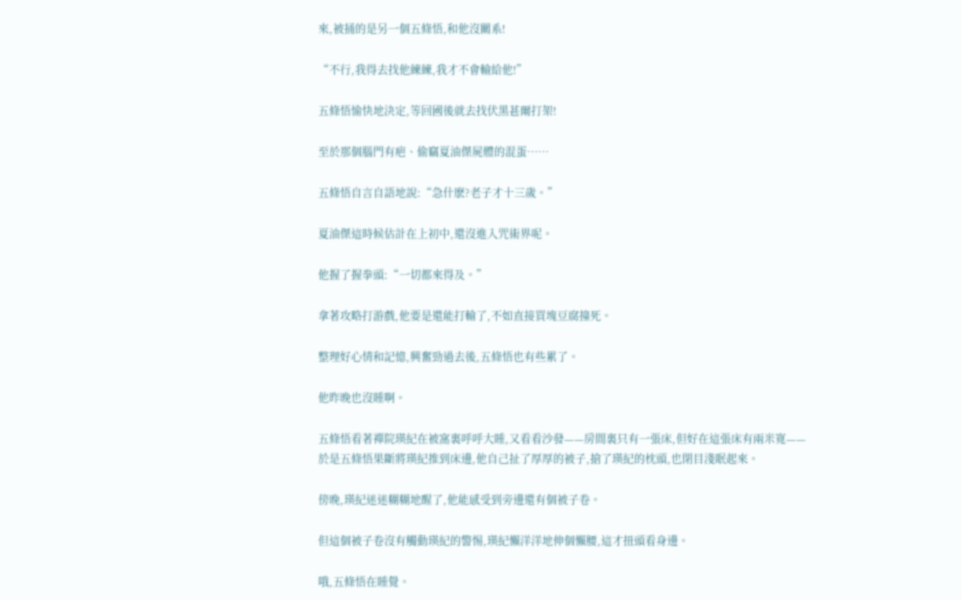來,被捅的是另一個五條悟,和他沒關系!

“不行,我得去找他練練,我才不會輸給他!”

五條悟愉快地決定,等回國後就去找伏黑甚爾打架!

至於那個腦門有疤、偷竊夏油傑屍體的混蛋……

五條悟自言自語地說:“急什麽?老子才十三歲。”

夏油傑這時候估計在上初中,還沒進入咒術界呢。

他握了握拳頭:“一切都來得及。”

拿著攻略打游戲,他要是還能打輸了,不如直接買塊豆腐撞死。

整理好心情和記憶,興奮勁過去後,五條悟也有些累了。

他昨晚也沒睡啊。

五條悟看著禪院瑛紀在被窩裏呼呼大睡,又看看沙發——房間裏只有一張床,但好在這張床有兩米寬——於是五條悟果斷將瑛紀推到床邊,他自己扯了厚厚的被子,搶了瑛紀的枕頭,也閉目淺眠起來。

傍晚,瑛紀迷迷糊糊地醒了,他能感受到旁邊還有個被子卷。

但這個被子卷沒有觸動瑛紀的警惕,瑛紀懶洋洋地伸個懶腰,這才扭頭看身邊。

哦,五條悟在睡覺。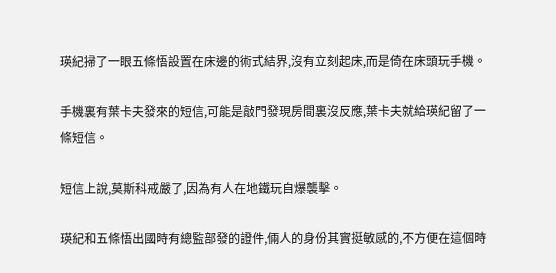瑛紀掃了一眼五條悟設置在床邊的術式結界,沒有立刻起床,而是倚在床頭玩手機。

手機裏有葉卡夫發來的短信,可能是敲門發現房間裏沒反應,葉卡夫就給瑛紀留了一條短信。

短信上說,莫斯科戒嚴了,因為有人在地鐵玩自爆襲擊。

瑛紀和五條悟出國時有總監部發的證件,倆人的身份其實挺敏感的,不方便在這個時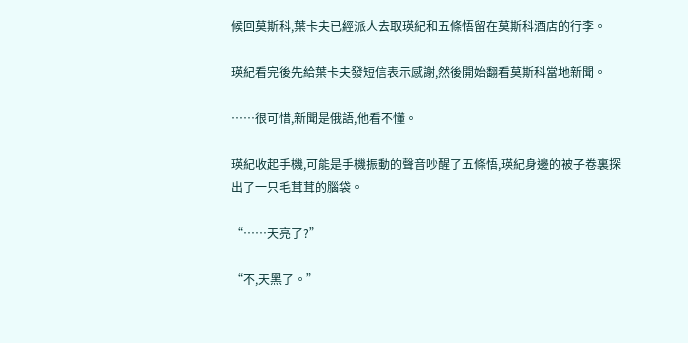候回莫斯科,葉卡夫已經派人去取瑛紀和五條悟留在莫斯科酒店的行李。

瑛紀看完後先給葉卡夫發短信表示感謝,然後開始翻看莫斯科當地新聞。

……很可惜,新聞是俄語,他看不懂。

瑛紀收起手機,可能是手機振動的聲音吵醒了五條悟,瑛紀身邊的被子卷裏探出了一只毛茸茸的腦袋。

“……天亮了?”

“不,天黑了。”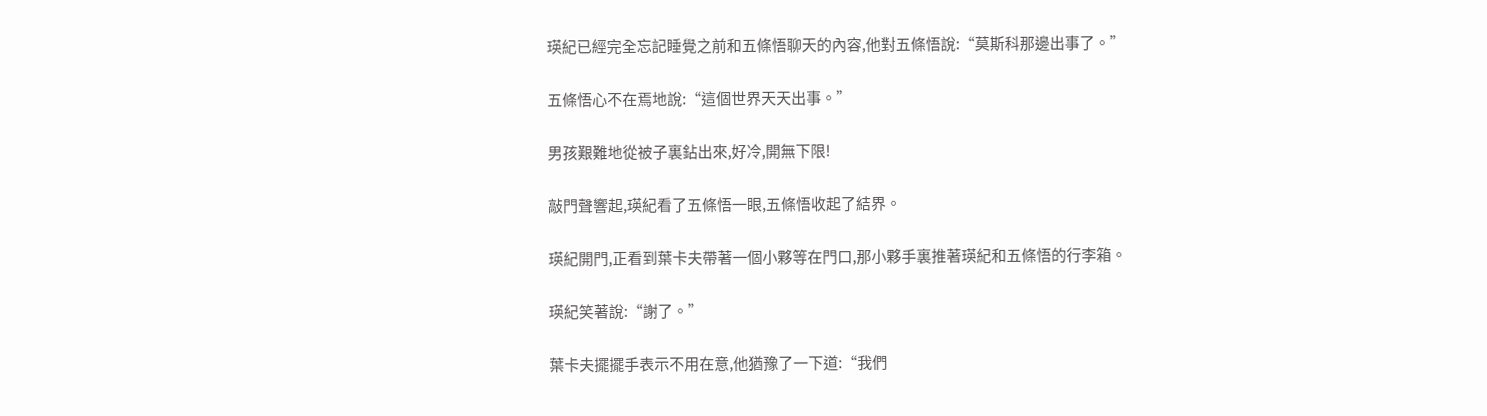瑛紀已經完全忘記睡覺之前和五條悟聊天的內容,他對五條悟說:“莫斯科那邊出事了。”

五條悟心不在焉地說:“這個世界天天出事。”

男孩艱難地從被子裏鉆出來,好冷,開無下限!

敲門聲響起,瑛紀看了五條悟一眼,五條悟收起了結界。

瑛紀開門,正看到葉卡夫帶著一個小夥等在門口,那小夥手裏推著瑛紀和五條悟的行李箱。

瑛紀笑著說:“謝了。”

葉卡夫擺擺手表示不用在意,他猶豫了一下道:“我們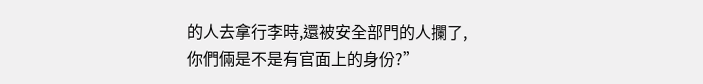的人去拿行李時,還被安全部門的人攔了,你們倆是不是有官面上的身份?”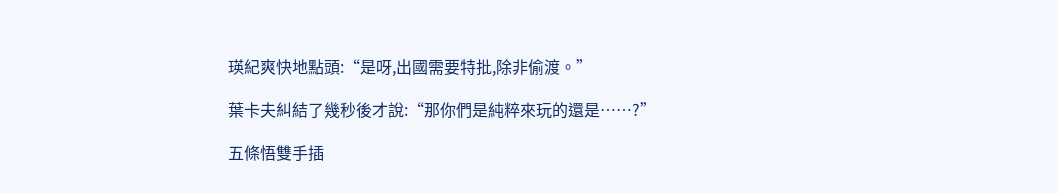瑛紀爽快地點頭:“是呀,出國需要特批,除非偷渡。”

葉卡夫糾結了幾秒後才說:“那你們是純粹來玩的還是……?”

五條悟雙手插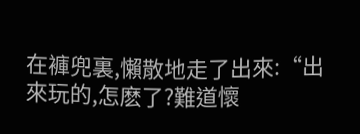在褲兜裏,懶散地走了出來:“出來玩的,怎麽了?難道懷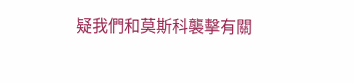疑我們和莫斯科襲擊有關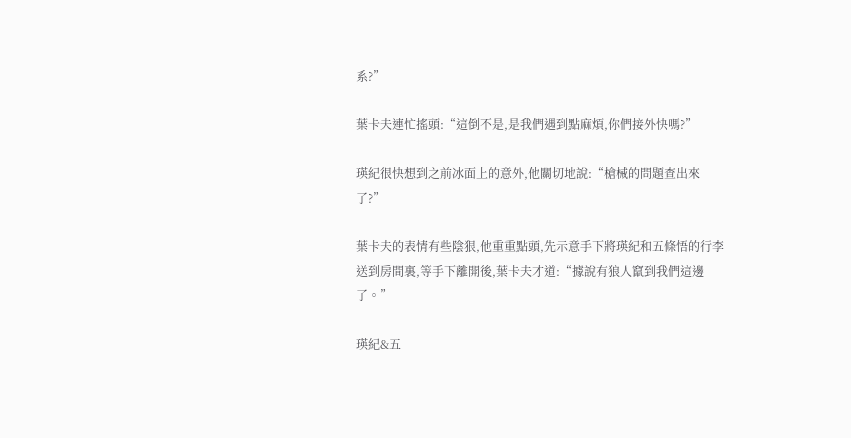系?”

葉卡夫連忙搖頭:“這倒不是,是我們遇到點麻煩,你們接外快嗎?”

瑛紀很快想到之前冰面上的意外,他關切地說:“槍械的問題查出來了?”

葉卡夫的表情有些陰狠,他重重點頭,先示意手下將瑛紀和五條悟的行李送到房間裏,等手下離開後,葉卡夫才道:“據說有狼人竄到我們這邊了。”

瑛紀&五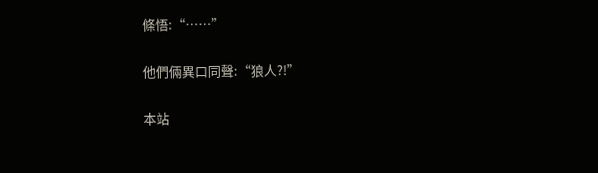條悟:“……”

他們倆異口同聲:“狼人?!”

本站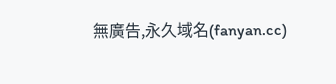無廣告,永久域名(fanyan.cc)